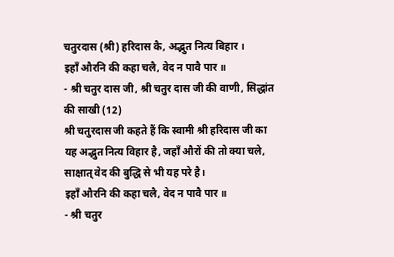चतुरदास (श्री) हरिदास कै, अद्भुत नित्य बिहार ।
इहाँ औरनि की कहा चलै, वेद न पावै पार ॥
- श्री चतुर दास जी, श्री चतुर दास जी की वाणी, सिद्धांत की साखी (12)
श्री चतुरदास जी कहते हैं कि स्वामी श्री हरिदास जी का यह अद्भुत नित्य विहार है, जहाँ औरों की तो क्या चले, साक्षात् वेद की बुद्धि से भी यह परे है।
इहाँ औरनि की कहा चलै, वेद न पावै पार ॥
- श्री चतुर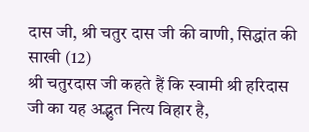दास जी, श्री चतुर दास जी की वाणी, सिद्धांत की साखी (12)
श्री चतुरदास जी कहते हैं कि स्वामी श्री हरिदास जी का यह अद्भुत नित्य विहार है,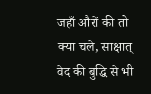जहाँ औरों की तो क्या चले, साक्षात् वेद की बुद्धि से भी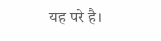यह परे है।